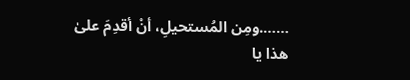…….ومِن المُستحيلِ، أنْ أقدِمَ علىٰ هذا يا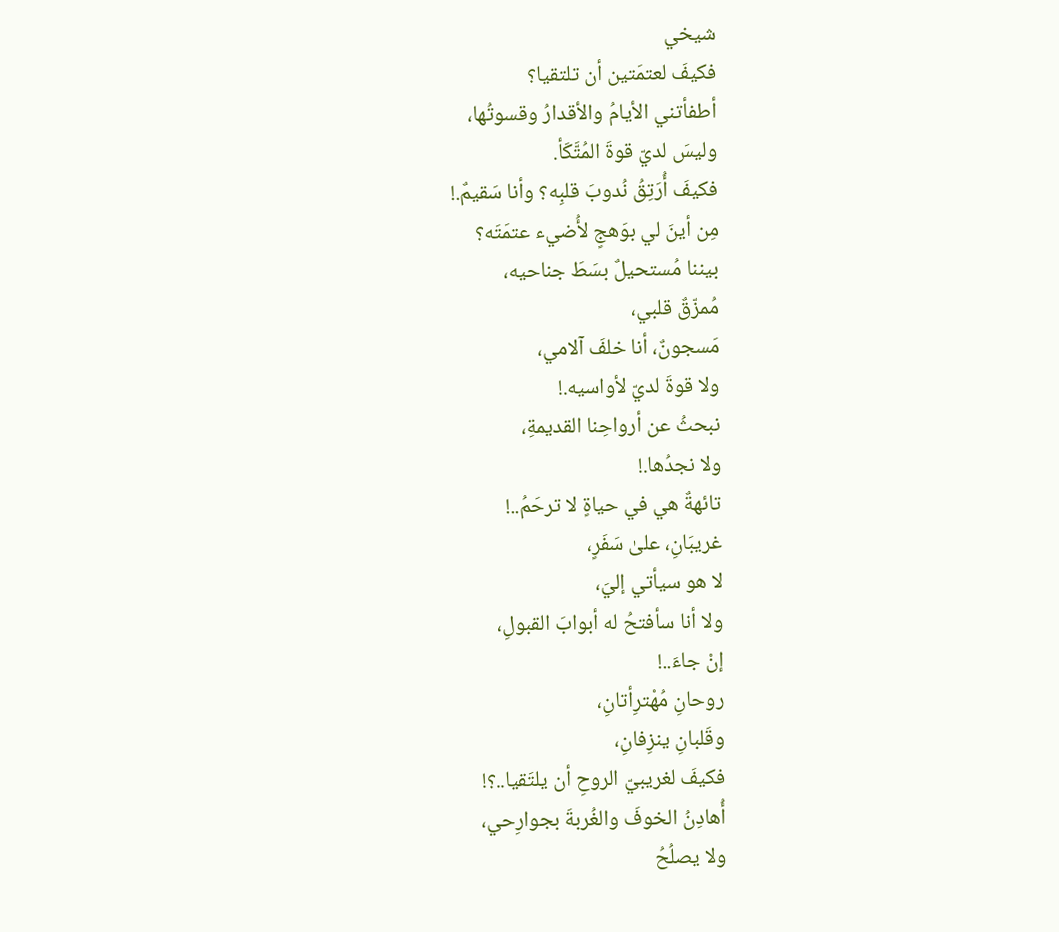شيخي
فكيفَ لعتمَتين أن تلتقيا؟
أطفأتني الأيامُ والأقدارُ وقسوتُها،
وليسَ لديّ قوةَ المُتَّكَأ.
فكيفَ أُرَتِقُ نُدوبَ قلبِه؟ وأنا سَقيمٌ.!
مِن أينَ لي بوَهجٍ لأُضيء عتمَتَه؟
بيننا مُستحيلٌ بسَطَ جناحيه،
مُمزّقٌ قلبي،
مَسجونٌ، أنا خلفَ آلامي،
ولا قوةَ لديّ لأواسيه.!
نبحثُ عن أرواحِنا القديمةِ،
ولا نجدُها.!
تائهةٌ هي في حياةٍ لا ترحَمُ..!
غريبَانِ، علىٰ سَفَرٍ،
لا هو سيأتي إليَ،
ولا أنا سأفتحُ له أبوابَ القبولِ،
إنْ جاءَ..!
روحانِ مُهْترِأتانِ،
وقَلبانِ ينزِفانِ،
فكيفَ لغريبيّ الروحِ أن يلتَقيا..؟!
أُهادِنُ الخوفَ والغُربةَ بجوارِحي،
ولا يصلُحُ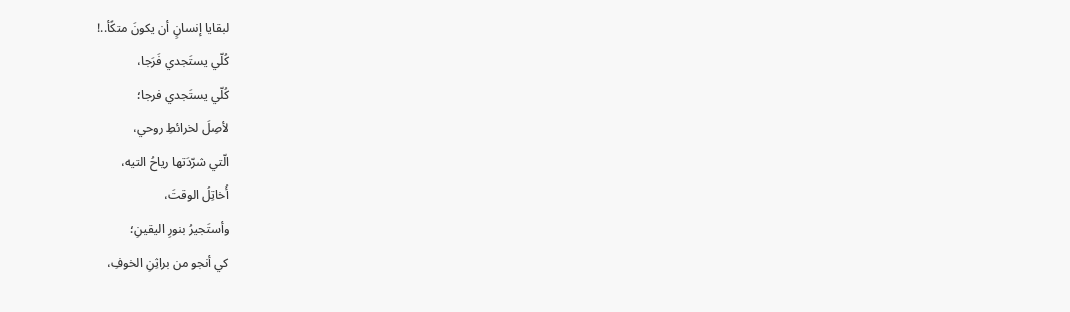لبقايا إنسانٍ أن يكونَ متكًأ..!
كُلّي يستَجدي فَرَجا،
كُلّي يستَجدي فرجا؛
لأصِلَ لخرائطِ روحي،
الّتي شرّدَتها رياحُ التيه،
أُخاتِلُ الوقتَ،
وأستَجيرُ بنورِ اليقينِ؛
كي أنجو من براثِنِ الخوفِ،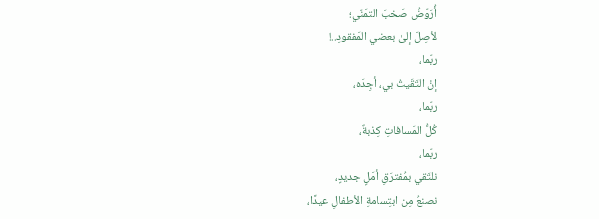أُرَوّضُ صَخبَ التمَنّي؛
لأصِلَ إلىٰ بعضي المَفقودِ..!
ربّما،
إنْ التَقَيتُ بي، أجِدَه،
ربّما،
كُلُّ المَسافاتِ كِذبةٌ،
ربّما،
نلتَقي بمُفترَقِ أمَلٍ جديدٍ،
نصنعُ مِن ابتِسامةِ الأطفالِ عيدًا،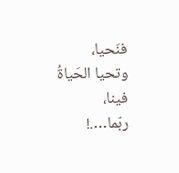فنَحيا،
وتحيا الحَياةُ فينا،
ربّما….!